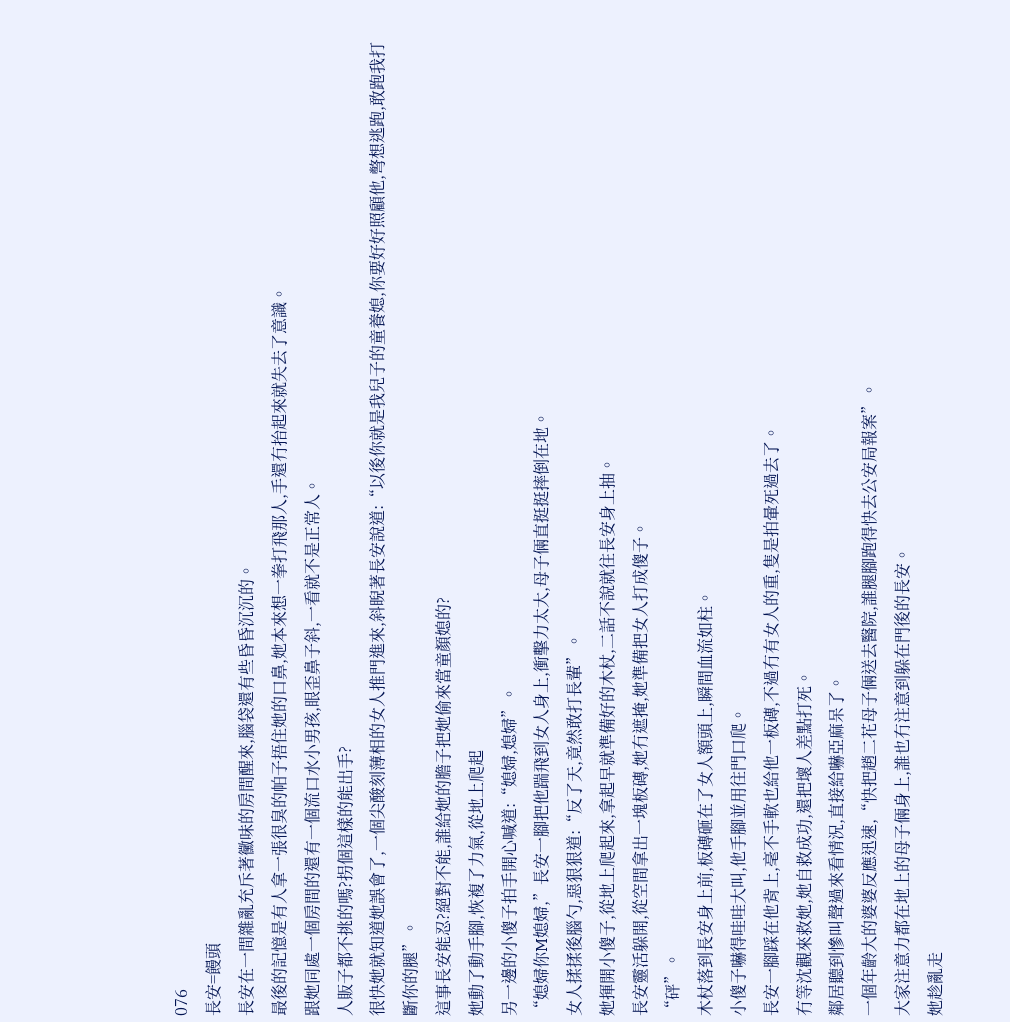076
長安=饅頭
長安在一間雜亂充斥著黴味的房間醒來,腦袋還有些昏昏沉沉的。
最後的記憶是有人拿一張很臭的帕子捂住她的口鼻,她本來想一拳打飛那人,手還冇抬起來就失去了意識。
跟她同處一個房間的還有一個流口水小男孩,眼歪鼻子斜,一看就不是正常人。
人販子都不挑的嗎?拐個這樣的能出手?
很快她就知道她誤會了,一個尖酸刻薄相的女人推門進來,斜睨著長安說道:“以後你就是我兒子的童養媳,你要好好照顧他,彆想逃跑,敢跑我打斷你的腿”。
這事長安能忍?絕對不能,誰給她的膽子把她偷來當童顏媳的?
她動了動手腳,恢複了力氣,從地上爬起
另一邊的小傻子拍手開心喊道:“媳婦,媳婦”。
“媳婦你M媳婦,”長安一腳把他踹飛到女人身上,衝擊力太大,母子倆直挺挺摔倒在地。
女人揉揉後腦勺,惡狠狠道:“反了天,竟然敢打長輩”。
她揮開小傻子,從地上爬起來,拿起早就準備好的木杖,二話不說就往長安身上抽。
長安靈活躲開,從空間拿出一塊板磚,她冇遮掩,她準備把女人打成傻子。
“砰”。
木杖落到長安身上前,板磚砸在了女人額頭上,瞬間血流如柱。
小傻子嚇得哇哇大叫,他手腳並用往門口爬。
長安一腳踩在他背上,毫不手軟也給他一板磚,不過冇有女人的重,隻是拍暈死過去了。
冇等沈觀來救她,她自救成功,還把壞人差點打死。
鄰居聽到慘叫聲過來看情況,直接給嚇亞麻呆了。
一個年齡大的婆婆反應迅速,“快把趙二花母子倆送去醫院,誰腿腳跑得快去公安局報案”。
大家注意力都在地上的母子倆身上,誰也冇注意到躲在門後的長安。
她趁亂走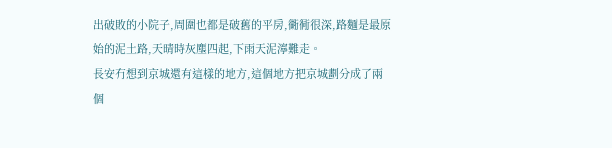出破敗的小院子,周圍也都是破舊的平房,衚衕很深,路麵是最原始的泥土路,天晴時灰塵四起,下雨天泥濘難走。
長安冇想到京城還有這樣的地方,這個地方把京城劃分成了兩個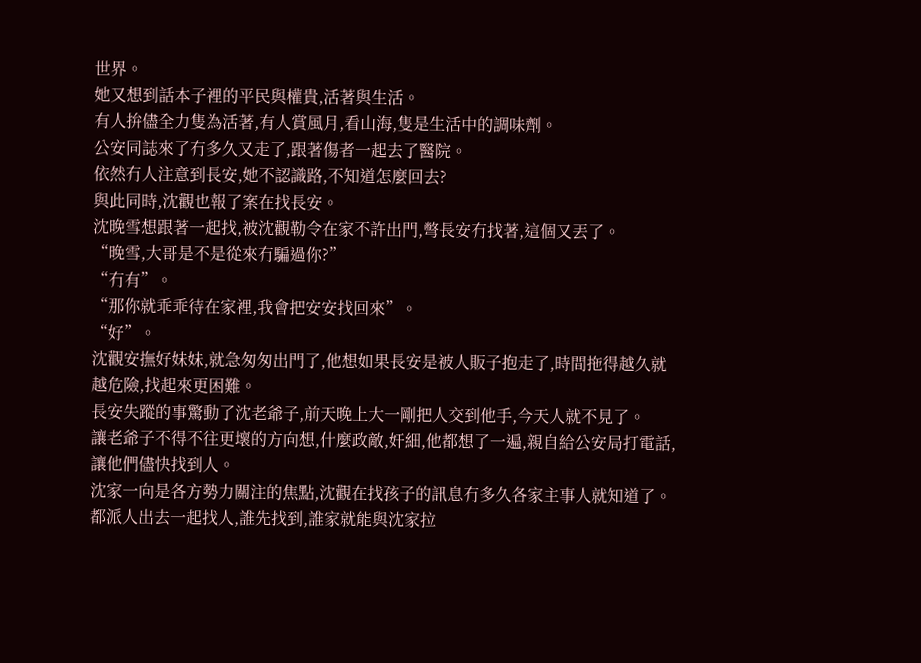世界。
她又想到話本子裡的平民與權貴,活著與生活。
有人拚儘全力隻為活著,有人賞風月,看山海,隻是生活中的調味劑。
公安同誌來了冇多久又走了,跟著傷者一起去了醫院。
依然冇人注意到長安,她不認識路,不知道怎麼回去?
與此同時,沈觀也報了案在找長安。
沈晚雪想跟著一起找,被沈觀勒令在家不許出門,彆長安冇找著,這個又丟了。
“晚雪,大哥是不是從來冇騙過你?”
“冇有”。
“那你就乖乖待在家裡,我會把安安找回來”。
“好”。
沈觀安撫好妹妹,就急匆匆出門了,他想如果長安是被人販子抱走了,時間拖得越久就越危險,找起來更困難。
長安失蹤的事驚動了沈老爺子,前天晚上大一剛把人交到他手,今天人就不見了。
讓老爺子不得不往更壞的方向想,什麼政敵,奸細,他都想了一遍,親自給公安局打電話,讓他們儘快找到人。
沈家一向是各方勢力關注的焦點,沈觀在找孩子的訊息冇多久各家主事人就知道了。
都派人出去一起找人,誰先找到,誰家就能與沈家拉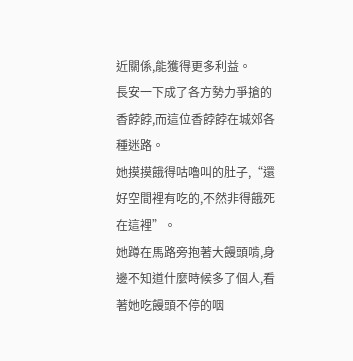近關係,能獲得更多利益。
長安一下成了各方勢力爭搶的香餑餑,而這位香餑餑在城郊各種迷路。
她摸摸餓得咕嚕叫的肚子,“還好空間裡有吃的,不然非得餓死在這裡”。
她蹲在馬路旁抱著大饅頭啃,身邊不知道什麼時候多了個人,看著她吃饅頭不停的咽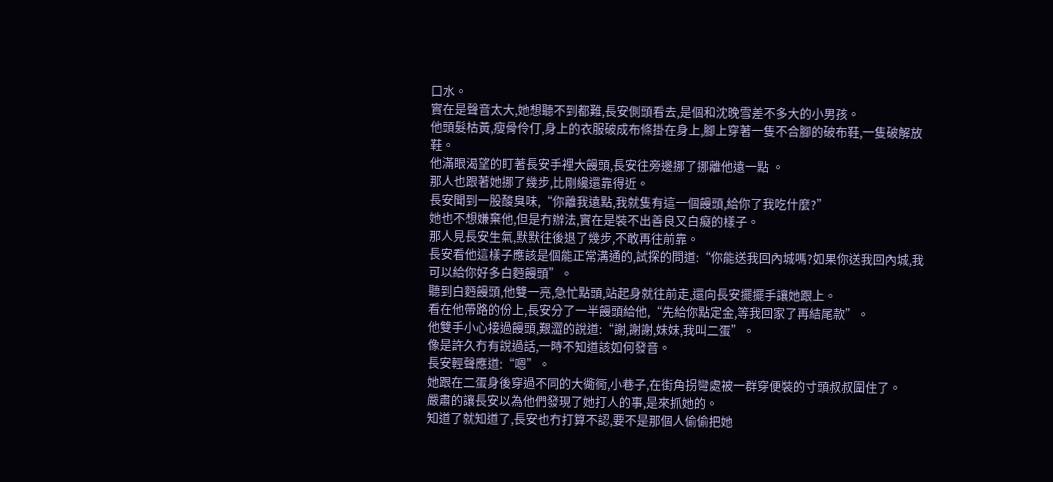口水。
實在是聲音太大,她想聽不到都難,長安側頭看去,是個和沈晚雪差不多大的小男孩。
他頭髮枯黃,瘦骨伶仃,身上的衣服破成布條掛在身上,腳上穿著一隻不合腳的破布鞋,一隻破解放鞋。
他滿眼渴望的盯著長安手裡大饅頭,長安往旁邊挪了挪離他遠一點 。
那人也跟著她挪了幾步,比剛纔還靠得近。
長安聞到一股酸臭味,“你離我遠點,我就隻有這一個饅頭,給你了我吃什麼?”
她也不想嫌棄他,但是冇辦法,實在是裝不出善良又白癡的樣子。
那人見長安生氣,默默往後退了幾步,不敢再往前靠。
長安看他這樣子應該是個能正常溝通的,試探的問道:“你能送我回內城嗎?如果你送我回內城,我可以給你好多白麪饅頭”。
聽到白麪饅頭,他雙一亮,急忙點頭,站起身就往前走,還向長安擺擺手讓她跟上。
看在他帶路的份上,長安分了一半饅頭給他,“先給你點定金,等我回家了再結尾款”。
他雙手小心接過饅頭,艱澀的說道:“謝,謝謝,妹妹,我叫二蛋”。
像是許久冇有說過話,一時不知道該如何發音。
長安輕聲應道:“嗯”。
她跟在二蛋身後穿過不同的大衚衕,小巷子,在街角拐彎處被一群穿便裝的寸頭叔叔圍住了。
嚴肅的讓長安以為他們發現了她打人的事,是來抓她的。
知道了就知道了,長安也冇打算不認,要不是那個人偷偷把她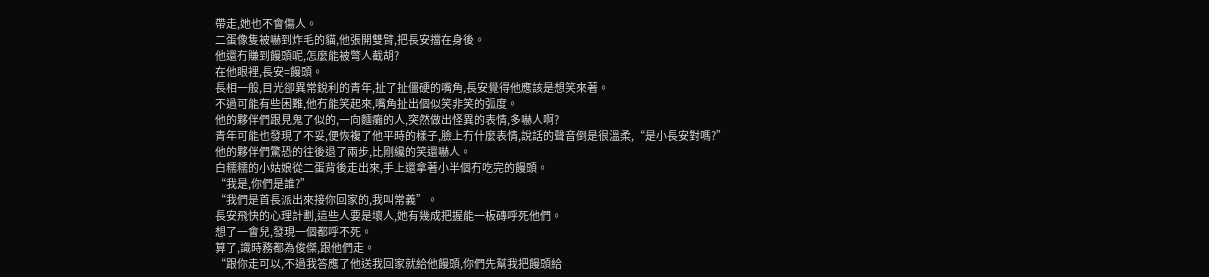帶走,她也不會傷人。
二蛋像隻被嚇到炸毛的貓,他張開雙臂,把長安擋在身後。
他還冇賺到饅頭呢,怎麼能被彆人截胡?
在他眼裡,長安=饅頭。
長相一般,目光卻異常銳利的青年,扯了扯僵硬的嘴角,長安覺得他應該是想笑來著。
不過可能有些困難,他冇能笑起來,嘴角扯出個似笑非笑的弧度。
他的夥伴們跟見鬼了似的,一向麵癱的人,突然做出怪異的表情,多嚇人啊?
青年可能也發現了不妥,便恢複了他平時的樣子,臉上冇什麼表情,說話的聲音倒是很溫柔,“是小長安對嗎?”
他的夥伴們驚恐的往後退了兩步,比剛纔的笑還嚇人。
白糯糯的小姑娘從二蛋背後走出來,手上還拿著小半個冇吃完的饅頭。
“我是,你們是誰?”
“我們是首長派出來接你回家的,我叫常義”。
長安飛快的心理計劃,這些人要是壞人,她有幾成把握能一板磚呼死他們。
想了一會兒,發現一個都呼不死。
算了,識時務都為俊傑,跟他們走。
“跟你走可以,不過我答應了他送我回家就給他饅頭,你們先幫我把饅頭給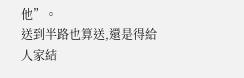他”。
送到半路也算送,還是得給人家結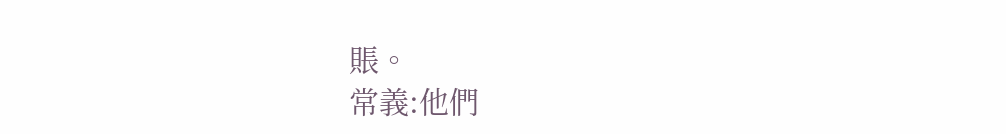賬。
常義:他們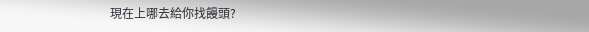現在上哪去給你找饅頭?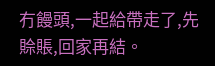冇饅頭,一起給帶走了,先賒賬,回家再結。